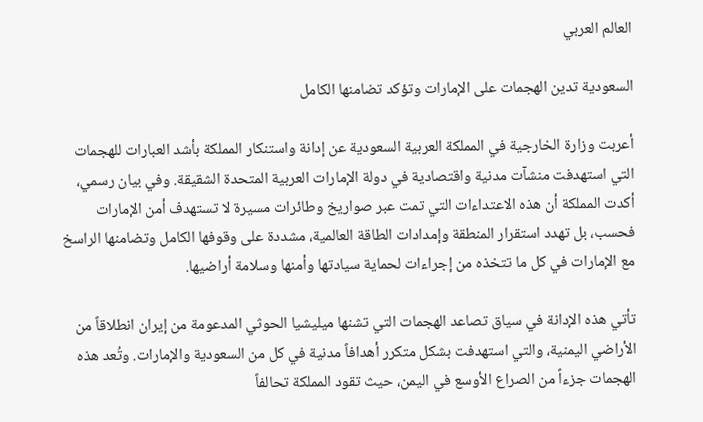العالم العربي

السعودية تدين الهجمات على الإمارات وتؤكد تضامنها الكامل

أعربت وزارة الخارجية في المملكة العربية السعودية عن إدانة واستنكار المملكة بأشد العبارات للهجمات التي استهدفت منشآت مدنية واقتصادية في دولة الإمارات العربية المتحدة الشقيقة. وفي بيان رسمي، أكدت المملكة أن هذه الاعتداءات التي تمت عبر صواريخ وطائرات مسيرة لا تستهدف أمن الإمارات فحسب، بل تهدد استقرار المنطقة وإمدادات الطاقة العالمية، مشددة على وقوفها الكامل وتضامنها الراسخ مع الإمارات في كل ما تتخذه من إجراءات لحماية سيادتها وأمنها وسلامة أراضيها.

تأتي هذه الإدانة في سياق تصاعد الهجمات التي تشنها ميليشيا الحوثي المدعومة من إيران انطلاقاً من الأراضي اليمنية، والتي استهدفت بشكل متكرر أهدافاً مدنية في كل من السعودية والإمارات. وتُعد هذه الهجمات جزءاً من الصراع الأوسع في اليمن، حيث تقود المملكة تحالفاً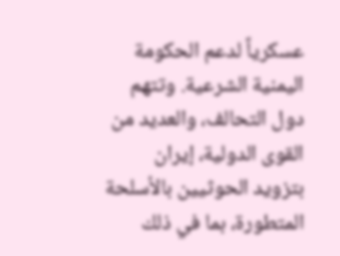عسكرياً لدعم الحكومة اليمنية الشرعية. وتتهم دول التحالف، والعديد من القوى الدولية، إيران بتزويد الحوثيين بالأسلحة المتطورة، بما في ذلك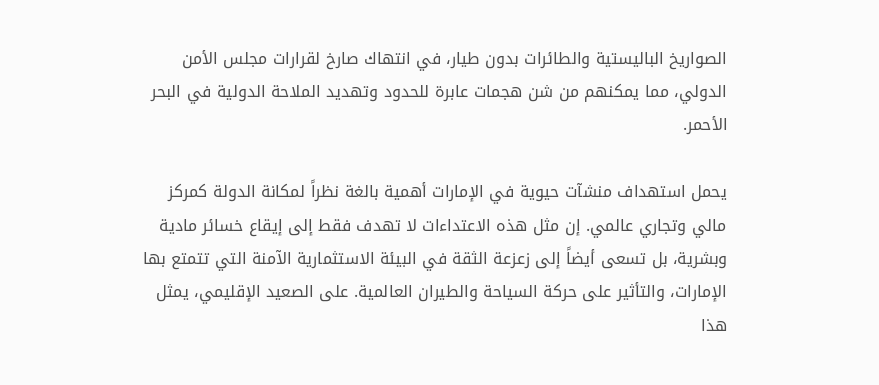الصواريخ الباليستية والطائرات بدون طيار، في انتهاك صارخ لقرارات مجلس الأمن الدولي، مما يمكنهم من شن هجمات عابرة للحدود وتهديد الملاحة الدولية في البحر الأحمر.

يحمل استهداف منشآت حيوية في الإمارات أهمية بالغة نظراً لمكانة الدولة كمركز مالي وتجاري عالمي. إن مثل هذه الاعتداءات لا تهدف فقط إلى إيقاع خسائر مادية وبشرية، بل تسعى أيضاً إلى زعزعة الثقة في البيئة الاستثمارية الآمنة التي تتمتع بها الإمارات، والتأثير على حركة السياحة والطيران العالمية. على الصعيد الإقليمي، يمثل هذا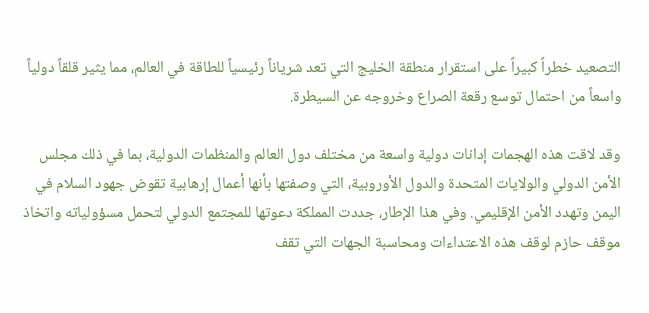التصعيد خطراً كبيراً على استقرار منطقة الخليج التي تعد شرياناً رئيسياً للطاقة في العالم، مما يثير قلقاً دولياً واسعاً من احتمال توسع رقعة الصراع وخروجه عن السيطرة.

وقد لاقت هذه الهجمات إدانات دولية واسعة من مختلف دول العالم والمنظمات الدولية، بما في ذلك مجلس الأمن الدولي والولايات المتحدة والدول الأوروبية، التي وصفتها بأنها أعمال إرهابية تقوض جهود السلام في اليمن وتهدد الأمن الإقليمي. وفي هذا الإطار، جددت المملكة دعوتها للمجتمع الدولي لتحمل مسؤولياته واتخاذ موقف حازم لوقف هذه الاعتداءات ومحاسبة الجهات التي تقف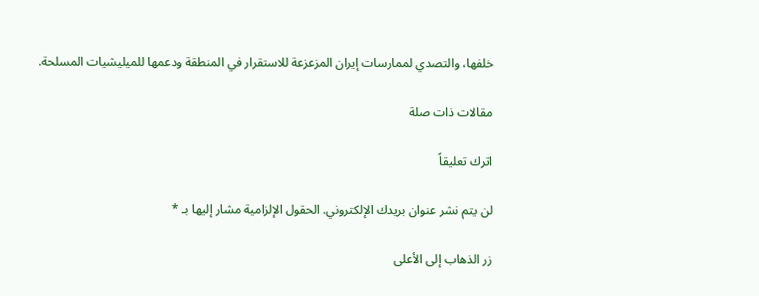خلفها، والتصدي لممارسات إيران المزعزعة للاستقرار في المنطقة ودعمها للميليشيات المسلحة.

مقالات ذات صلة

اترك تعليقاً

لن يتم نشر عنوان بريدك الإلكتروني. الحقول الإلزامية مشار إليها بـ *

زر الذهاب إلى الأعلى